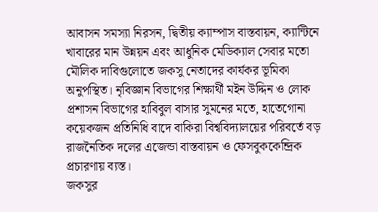আবাসন সমস্যা নিরসন, দ্বিতীয় ক্যাম্পাস বাস্তবায়ন, ক্যান্টিনে খাবারের মান উন্নয়ন এবং আধুনিক মেডিক্যাল সেবার মতো মৌলিক দাবিগুলোতে জকসু নেতাদের কার্যকর ভূমিকা অনুপস্থিত। নৃবিজ্ঞান বিভাগের শিক্ষার্থী মইন উদ্দিন ও লোক প্রশাসন বিভাগের হাবিবুল বাসার সুমনের মতে, হাতেগোনা কয়েকজন প্রতিনিধি বাদে বাকিরা বিশ্ববিদ্যালয়ের পরিবর্তে বড় রাজনৈতিক দলের এজেন্ডা বাস্তবায়ন ও ফেসবুককেন্দ্রিক প্রচারণায় ব্যস্ত।
জকসুর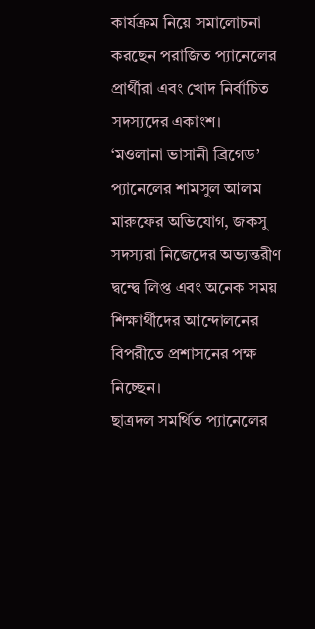কার্যক্রম নিয়ে সমালোচনা করছেন পরাজিত প্যানেলের প্রার্থীরা এবং খোদ নির্বাচিত সদস্যদের একাংশ।
‘মওলানা ভাসানী ব্রিগেড’ প্যানেলের শামসুল আলম মারুফের অভিযোগ, জকসু সদস্যরা নিজেদের অভ্যন্তরীণ দ্বন্দ্বে লিপ্ত এবং অনেক সময় শিক্ষার্থীদের আন্দোলনের বিপরীতে প্রশাসনের পক্ষ নিচ্ছেন।
ছাত্রদল সমর্থিত প্যানেলের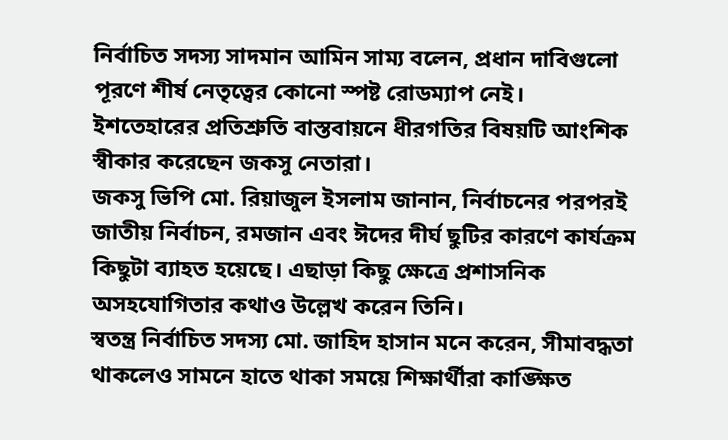নির্বাচিত সদস্য সাদমান আমিন সাম্য বলেন, প্রধান দাবিগুলো পূরণে শীর্ষ নেতৃত্বের কোনো স্পষ্ট রোডম্যাপ নেই।
ইশতেহারের প্রতিশ্রুতি বাস্তবায়নে ধীরগতির বিষয়টি আংশিক স্বীকার করেছেন জকসু নেতারা।
জকসু ভিপি মো. রিয়াজুল ইসলাম জানান, নির্বাচনের পরপরই জাতীয় নির্বাচন, রমজান এবং ঈদের দীর্ঘ ছুটির কারণে কার্যক্রম কিছুটা ব্যাহত হয়েছে। এছাড়া কিছু ক্ষেত্রে প্রশাসনিক অসহযোগিতার কথাও উল্লেখ করেন তিনি।
স্বতন্ত্র নির্বাচিত সদস্য মো. জাহিদ হাসান মনে করেন, সীমাবদ্ধতা থাকলেও সামনে হাতে থাকা সময়ে শিক্ষার্থীরা কাঙ্ক্ষিত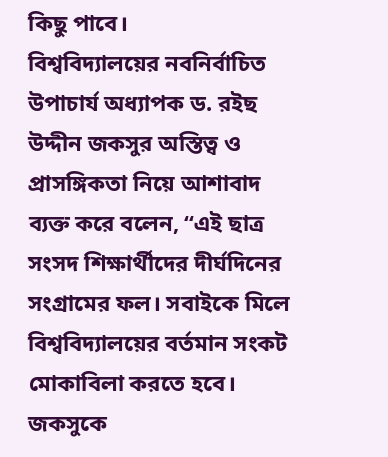কিছু পাবে।
বিশ্ববিদ্যালয়ের নবনির্বাচিত উপাচার্য অধ্যাপক ড. রইছ উদ্দীন জকসুর অস্তিত্ব ও প্রাসঙ্গিকতা নিয়ে আশাবাদ ব্যক্ত করে বলেন, “এই ছাত্র সংসদ শিক্ষার্থীদের দীর্ঘদিনের সংগ্রামের ফল। সবাইকে মিলে বিশ্ববিদ্যালয়ের বর্তমান সংকট মোকাবিলা করতে হবে। জকসুকে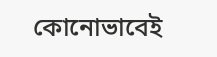কোনোভাবেই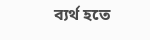ব্যর্থ হতে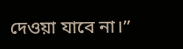দেওয়া যাবে না।”